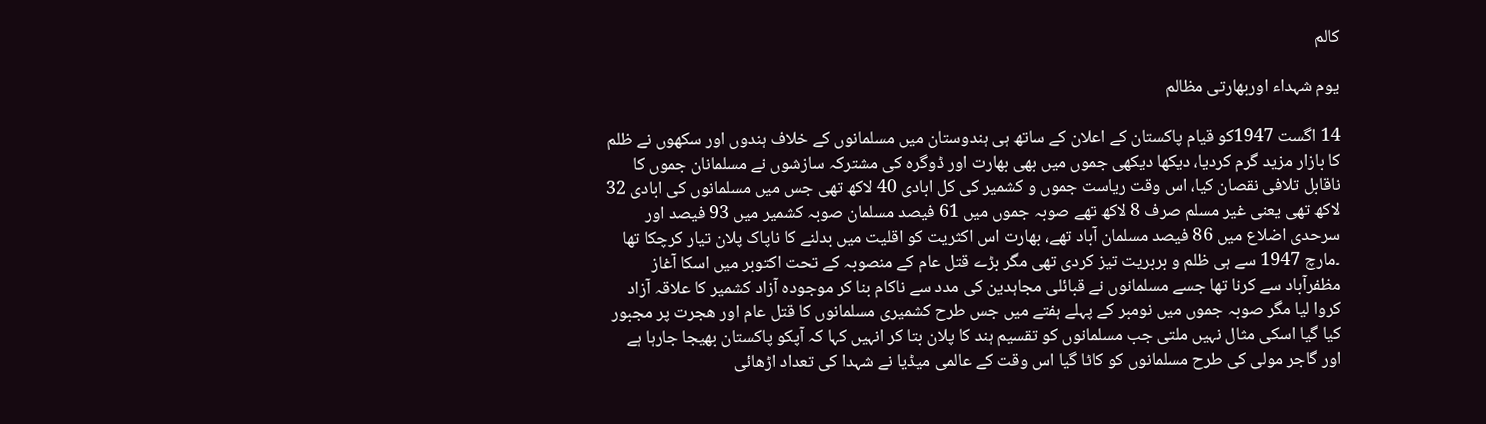کالم

یوم شہداء اوربھارتی مظالم

14 اگست 1947کو قیام پاکستان کے اعلان کے ساتھ ہی ہندوستان میں مسلمانوں کے خلاف ہندوں اور سکھوں نے ظلم کا بازار مزید گرم کردیا، دیکھا دیکھی جموں میں بھی بھارت اور ڈوگرہ کی مشترکہ سازشوں نے مسلمانان جموں کا ناقابل تلافی نقصان کیا، اس وقت ریاست جموں و کشمیر کی کل ابادی 40 لاکھ تھی جس میں مسلمانوں کی ابادی 32 لاکھ تھی یعنی غیر مسلم صرف 8 لاکھ تھے صوبہ جموں میں 61 فیصد مسلمان صوبہ کشمیر میں 93 فیصد اور سرحدی اضلاع میں 86 فیصد مسلمان آباد تھے، بھارت اس اکثریت کو اقلیت میں بدلنے کا ناپاک پلان تیار کرچکا تھا ۔مارچ 1947 سے ہی ظلم و بربریت تیز کردی تھی مگر بڑے قتل عام کے منصوبہ کے تحت اکتوبر میں اسکا آغاز مظفرآباد سے کرنا تھا جسے مسلمانوں نے قبائلی مجاہدین کی مدد سے ناکام بنا کر موجودہ آزاد کشمیر کا علاقہ آزاد کروا لیا مگر صوبہ جموں میں نومبر کے پہلے ہفتے میں جس طرح کشمیری مسلمانوں کا قتل عام اور ھجرت پر مجبور کیا گیا اسکی مثال نہیں ملتی جب مسلمانوں کو تقسیم ہند کا پلان بتا کر انہیں کہا کہ آپکو پاکستان بھیجا جارہا ہے اور گاجر مولی کی طرح مسلمانوں کو کاٹا گیا اس وقت کے عالمی میڈیا نے شہدا کی تعداد اڑھائی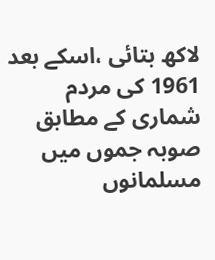لاکھ بتائی ،اسکے بعد 1961 کی مردم شماری کے مطابق صوبہ جموں میں مسلمانوں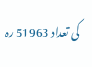کی تعداد 51963 رہ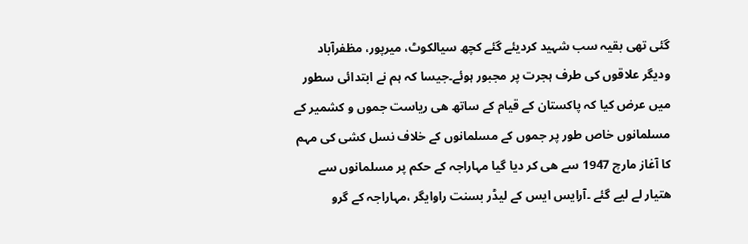گئی تھی بقیہ سب شہید کردیئے گئے کچھ سیالکوٹ، میرپور، مظفرآباد ودیگر علاقوں کی طرف ہجرت پر مجبور ہوئے۔جیسا کہ ہم نے ابتدائی سطور میں عرض کیا کہ پاکستان کے قیام کے ساتھ ھی ریاست جموں و کشمیر کے مسلمانوں خاص طور پر جموں کے مسلمانوں کے خلاف نسل کشی کی مہم کا آغاز مارچ 1947 سے ھی کر دیا گیا مہاراجہ کے حکم پر مسلمانوں سے ھتیار لے لیے گئے ۔آرایس ایس کے لیڈر بسنت راوایگر ،مہاراجہ کے گرو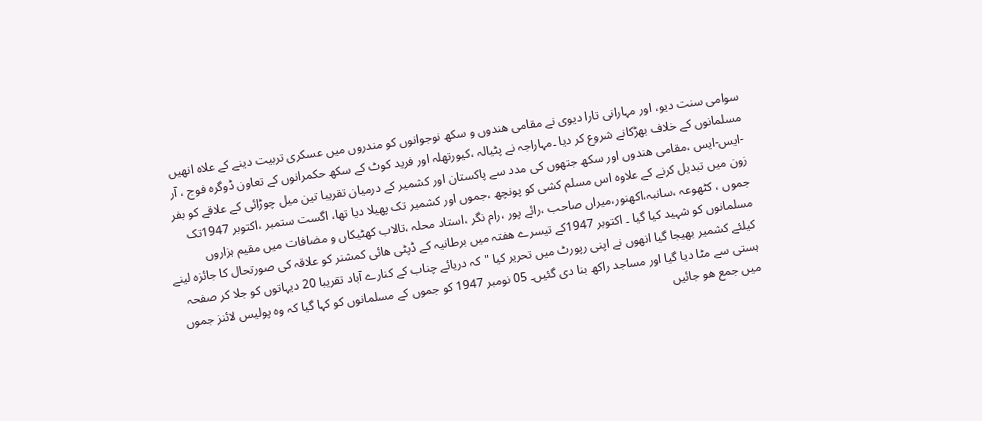سوامی سنت دیو، اور مہارانی تارا دیوی نے مقامی ھندوں و سکھ نوجوانوں کو مندروں میں عسکری تربیت دینے کے علاہ انھیں مسلمانوں کے خلاف بھڑکانے شروع کر دیا ۔مہاراجہ نے پٹیالہ ،کیورتھلہ اور فرید کوٹ کے سکھ حکمرانوں کے تعاون ڈوگرہ فوج ، آر -ایس-ایس ،مقامی ھندوں اور سکھ جتھوں کی مدد سے پاکستان اور کشمیر کے درمیان تقریبا تین میل چوڑائی کے علاقے کو بفر زون میں تبدیل کرنے کے علاوہ اس مسلم کشی کو پونچھ ،جموں اور کشمیر تک پھیلا دیا تھا، اگست ستمبر ،اکتوبر 1947تک جموں ، کٹھوعہ ،سانبہ،اکھنور،میراں صاحب ،رائے پور ،رام نگر ،استاد محلہ ،تالاب کھٹیکاں و مضافات میں مقیم ہزاروں مسلمانوں کو شہید کیا گیا ۔ اکتوبر 1947کے تیسرے ھفتہ میں برطانیہ کے ڈپٹی ھائی کمشنر کو علاقہ کی صورتحال کا جائزہ لینے کیلئے کشمیر بھیجا گیا انھوں نے اپنی رپورٹ میں تحریر کیا "کہ دریائے چناب کے کنارے آباد تقریبا 20 دیہاتوں کو جلا کر صفحہ ہستی سے مٹا دیا گیا اور مساجد راکھ بنا دی گئیں۔ 05 نومبر 1947 کو جموں کے مسلمانوں کو کہا گیا کہ وہ پولیس لائنز جموں میں جمع ھو جائیں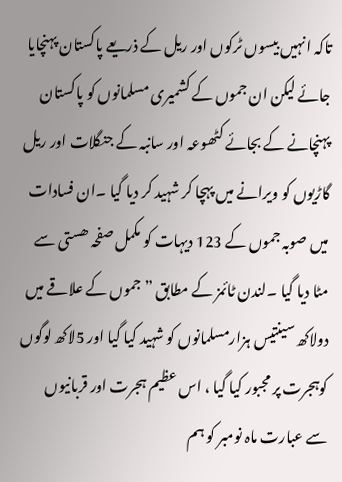تاکہ انہیں بیسوں ٹرکوں اور ریل کے ذریعے پاکستان پہنچایا جائے لیکن ان جموں کے کشمیری مسلمانوں کو پاکستان پہنچانے کے بجائے کٹھوعہ اور سانبہ کے جنگلات اور ریل گاڑیوں کو ویرانے میں پہچا کر شہید کر دیا گیا ۔ان فسادات میں صوبہ جموں کے 123 دیہات کو مکمل صفحہ ھستی سے مٹا دیا گیا ۔لندن ٹائمز کے مطابق ” جموں کے علاقے میں دولاکھ سینتیس ہزارمسلمانوں کو شہید کیا گیا اور 5لاکھ لوگوں کوہجرت پر مجبور کیا گیا ، اس عظیم ہجرت اور قربانیوں سے عبارت ماہ نومبر کو ہم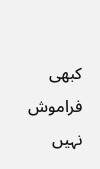کبھی فراموش نہیں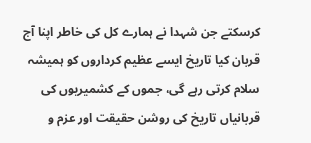کرسکتے جن شہدا نے ہمارے کل کی خاطر اپنا آج قربان کیا تاریخ ایسے عظیم کرداروں کو ہمیشہ سلام کرتی رہے گی، جموں کے کشمیریوں کی قربانیاں تاریخ کی روشن حقیقت اور عزم و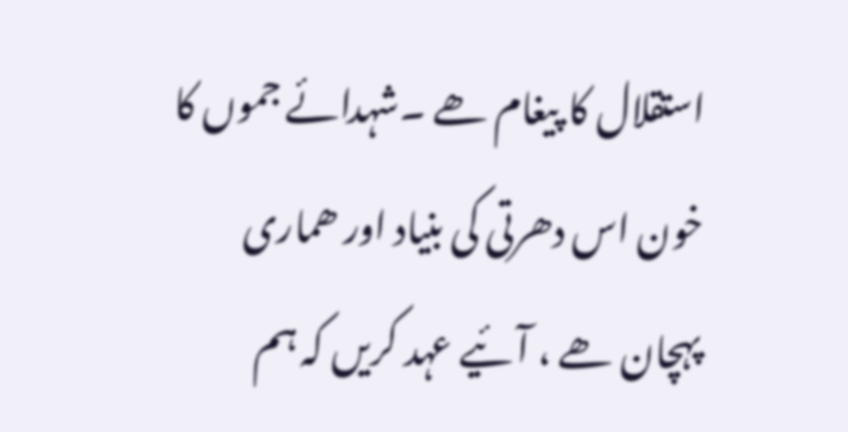استقلال کا پیغام ھے ۔شہدائے جموں کا خون اس دھرتی کی بنیاد اور ھماری پہچان ھے ، آئیے عہد کریں کہ ہم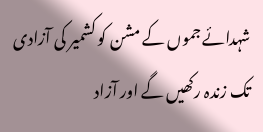شہدائے جموں کے مشن کو کشمیر کی آزادی تک زندہ رکھیں گے اور آزاد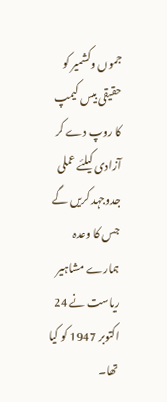جموں وکشمیر کو حقیقی بیس کیمپ کا روپ دے کر آزادی کیلئے عملی جدوجہد کریں گے جس کا وعدہ ہمارے مشاہیر ریاست نے 24 اکتوبر 1947 کو کیا تھا۔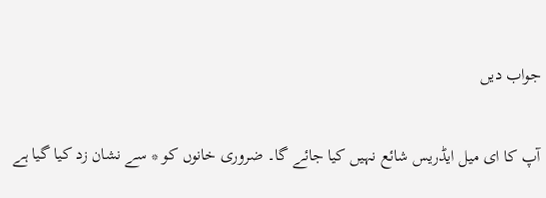جواب دیں

آپ کا ای میل ایڈریس شائع نہیں کیا جائے گا۔ ضروری خانوں کو * سے نشان زد کیا گیا ہے